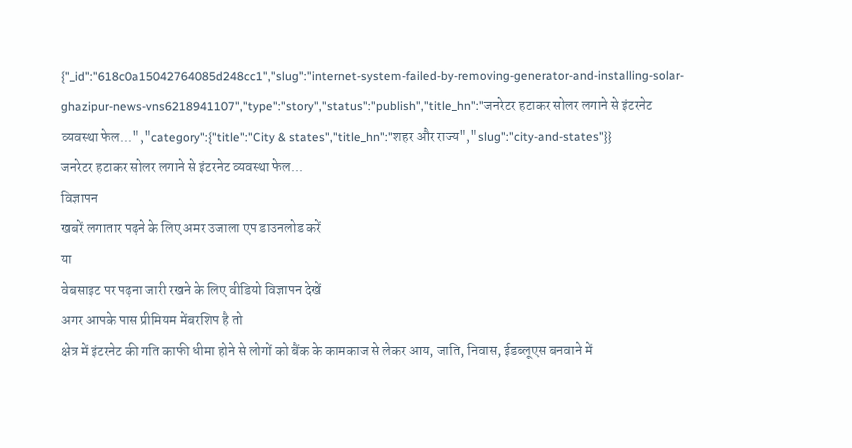{"_id":"618c0a15042764085d248cc1","slug":"internet-system-failed-by-removing-generator-and-installing-solar-ghazipur-news-vns6218941107","type":"story","status":"publish","title_hn":"जनरेटर हटाकर सोलर लगाने से इंटरनेट व्यवस्था फेल...","category":{"title":"City & states","title_hn":"शहर और राज्य","slug":"city-and-states"}}
जनरेटर हटाकर सोलर लगाने से इंटरनेट व्यवस्था फेल...
विज्ञापन
खबरें लगातार पढ़ने के लिए अमर उजाला एप डाउनलोड करें
या
वेबसाइट पर पढ़ना जारी रखने के लिए वीडियो विज्ञापन देखें
अगर आपके पास प्रीमियम मेंबरशिप है तो
क्षेत्र में इंटरनेट की गति काफी धीमा होने से लोगों को बैंक के कामकाज से लेकर आय, जाति, निवास, ईडब्लूएस बनवाने में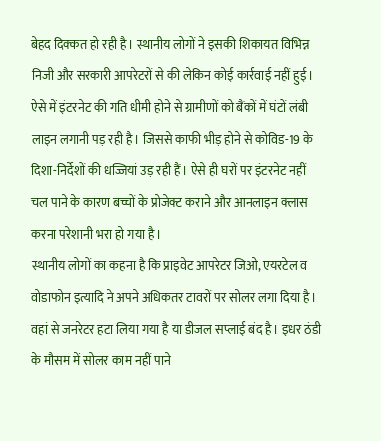बेहद दिक्कत हो रही है। स्थानीय लोगों ने इसकी शिकायत विभिन्न निजी और सरकारी आपरेटरों से की लेकिन कोई कार्रवाई नहीं हुई।
ऐसे में इंटरनेट की गति धीमी होने से ग्रामीणों को बैंकों में घंटों लंबी लाइन लगानी पड़ रही है। जिससे काफी भीड़ होने से कोविड-19 के दिशा-निर्देशों की धज्जियां उड़ रही हैं। ऐसे ही घरों पर इंटरनेट नहीं चल पाने के कारण बच्चों के प्रोजेक्ट कराने और आनलाइन क्लास करना परेशानी भरा हो गया है।
स्थानीय लोगों का कहना है कि प्राइवेट आपरेटर जिओ, एयरटेल व वोडाफोन इत्यादि ने अपने अधिकतर टावरों पर सोलर लगा दिया है। वहां से जनरेटर हटा लिया गया है या डीजल सप्लाई बंद है। इधर ठंडी के मौसम में सोलर काम नहीं पाने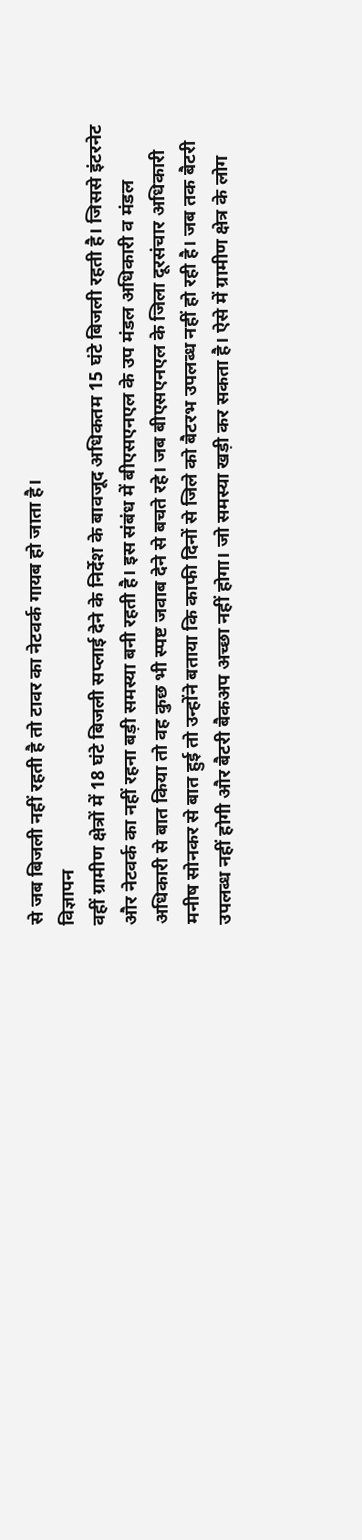से जब बिजली नहीं रहती है तो टावर का नेटवर्क गायब हो जाता है।
विज्ञापन
वहीं ग्रामीण क्षेत्रों में 18 घंटे बिजली सप्लाई देने के निर्देश के बावजूद अधिकतम 15 घंटे बिजली रहती है। जिससे इंटरनेट और नेटवर्क का नहीं रहना बड़ी समस्या बनी रहती है। इस संबंध में बीएसएनएल के उप मंडल अधिकारी व मंडल अधिकारी से बात किया तो वह कुछ भी स्पष्ट जवाब देने से बचते रहे। जब बीएसएनएल के जिला दूरसंचार अधिकारी मनीष सोनकर से बात हुई तो उन्होंने बताया कि काफी दिनों से जिले को बैटरभ उपलब्ध नहीं हो रही है। जब तक बैटरी उपलब्ध नहीं होगी और बैटरी बैकअप अच्छा नहीं होगा। जो समस्या खड़ी कर सकता है। ऐसे में ग्रामीण क्षेत्र के लोग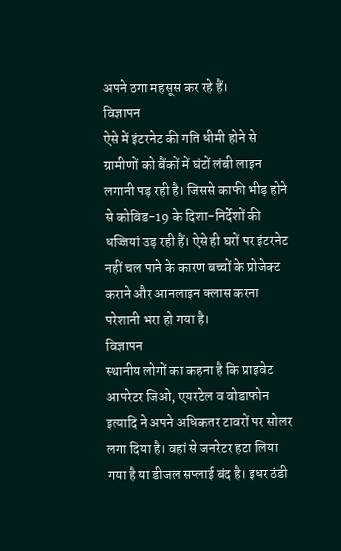अपने ठगा महसूस कर रहे हैं।
विज्ञापन
ऐसे में इंटरनेट की गति धीमी होने से ग्रामीणों को बैंकों में घंटों लंबी लाइन लगानी पड़ रही है। जिससे काफी भीड़ होने से कोविड-19 के दिशा-निर्देशों की धज्जियां उड़ रही हैं। ऐसे ही घरों पर इंटरनेट नहीं चल पाने के कारण बच्चों के प्रोजेक्ट कराने और आनलाइन क्लास करना परेशानी भरा हो गया है।
विज्ञापन
स्थानीय लोगों का कहना है कि प्राइवेट आपरेटर जिओ, एयरटेल व वोडाफोन इत्यादि ने अपने अधिकतर टावरों पर सोलर लगा दिया है। वहां से जनरेटर हटा लिया गया है या डीजल सप्लाई बंद है। इधर ठंडी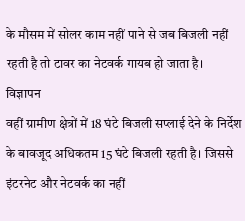के मौसम में सोलर काम नहीं पाने से जब बिजली नहीं रहती है तो टावर का नेटवर्क गायब हो जाता है।
विज्ञापन
वहीं ग्रामीण क्षेत्रों में 18 घंटे बिजली सप्लाई देने के निर्देश के बावजूद अधिकतम 15 घंटे बिजली रहती है। जिससे इंटरनेट और नेटवर्क का नहीं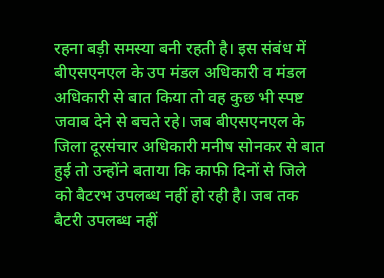रहना बड़ी समस्या बनी रहती है। इस संबंध में बीएसएनएल के उप मंडल अधिकारी व मंडल अधिकारी से बात किया तो वह कुछ भी स्पष्ट जवाब देने से बचते रहे। जब बीएसएनएल के जिला दूरसंचार अधिकारी मनीष सोनकर से बात हुई तो उन्होंने बताया कि काफी दिनों से जिले को बैटरभ उपलब्ध नहीं हो रही है। जब तक बैटरी उपलब्ध नहीं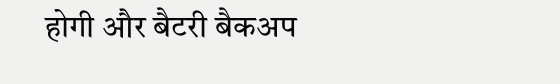होगी और बैटरी बैकअप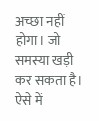अच्छा नहीं होगा। जो समस्या खड़ी कर सकता है। ऐसे में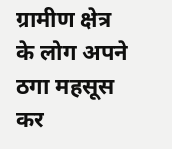ग्रामीण क्षेत्र के लोग अपने ठगा महसूस कर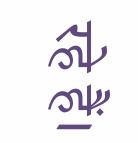रहे हैं।